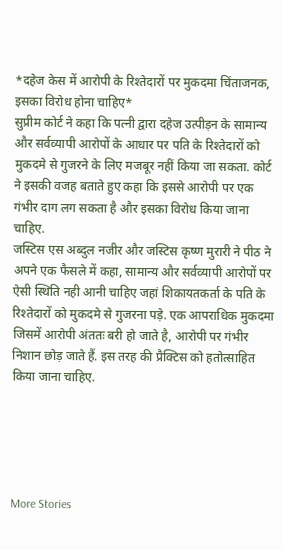*दहेज केस में आरोपी के रिश्तेदारों पर मुकदमा चिंताजनक, इसका विरोध होना चाहिए*
सुप्रीम कोर्ट ने कहा कि पत्नी द्वारा दहेज उत्पीड़न के सामान्य और सर्वव्यापी आरोपों के आधार पर पति के रिश्तेदारों को मुकदमे से गुजरने के लिए मजबूर नहीं किया जा सकता. कोर्ट ने इसकी वजह बताते हुए कहा कि इससे आरोपी पर एक गंभीर दाग लग सकता है और इसका विरोध किया जाना चाहिए.
जस्टिस एस अब्दुल नजीर और जस्टिस कृष्ण मुरारी ने पीठ ने अपने एक फैसले में कहा, सामान्य और सर्वव्यापी आरोपों पर ऐसी स्थिति नही आनी चाहिए जहां शिकायतकर्ता के पति के रिश्तेदारों को मुकदमे से गुजरना पड़े. एक आपराधिक मुकदमा जिसमें आरोपी अंततः बरी हो जाते है, आरोपी पर गंभीर निशान छोड़ जाते हैं. इस तरह की प्रैक्टिस को हतोत्साहित किया जाना चाहिए.





More Stories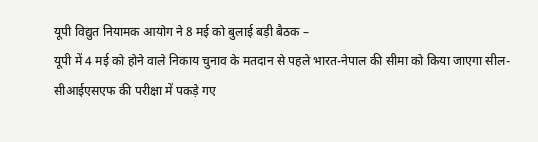यूपी विद्युत नियामक आयोग ने 8 मई को बुलाई बड़ी बैठक –
यूपी में 4 मई को होने वाले निकाय चुनाव के मतदान से पहले भारत-नेपाल की सीमा को किया जाएगा सील-
सीआईएसएफ की परीक्षा में पकड़े गए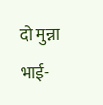दो मुन्ना भाई-